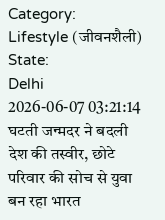Category:
Lifestyle (जीवनशैली)
State:
Delhi
2026-06-07 03:21:14
घटती जन्मदर ने बदली देश की तस्वीर, छोटे परिवार की सोच से युवा बन रहा भारत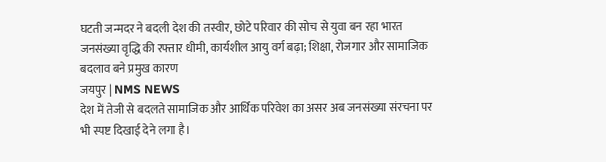घटती जन्मदर ने बदली देश की तस्वीर, छोटे परिवार की सोच से युवा बन रहा भारत
जनसंख्या वृद्धि की रफ्तार धीमी, कार्यशील आयु वर्ग बढ़ा; शिक्षा, रोजगार और सामाजिक बदलाव बने प्रमुख कारण
जयपुर | NMS NEWS
देश में तेजी से बदलते सामाजिक और आर्थिक परिवेश का असर अब जनसंख्या संरचना पर भी स्पष्ट दिखाई देने लगा है।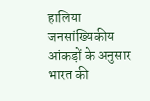हालिया जनसांख्यिकीय आंकड़ों के अनुसार भारत की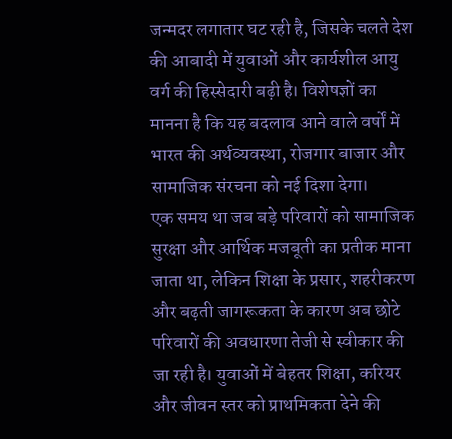जन्मदर लगातार घट रही है, जिसके चलते देश की आबादी में युवाओं और कार्यशील आयु वर्ग की हिस्सेदारी बढ़ी है। विशेषज्ञों का मानना है कि यह बदलाव आने वाले वर्षों में भारत की अर्थव्यवस्था, रोजगार बाजार और सामाजिक संरचना को नई दिशा देगा।
एक समय था जब बड़े परिवारों को सामाजिक सुरक्षा और आर्थिक मजबूती का प्रतीक माना जाता था, लेकिन शिक्षा के प्रसार, शहरीकरण और बढ़ती जागरूकता के कारण अब छोटे परिवारों की अवधारणा तेजी से स्वीकार की जा रही है। युवाओं में बेहतर शिक्षा, करियर और जीवन स्तर को प्राथमिकता देने की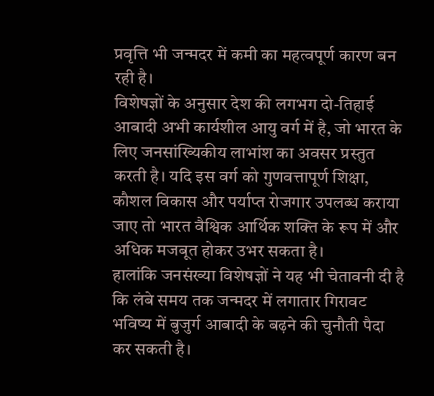प्रवृत्ति भी जन्मदर में कमी का महत्वपूर्ण कारण बन रही है।
विशेषज्ञों के अनुसार देश की लगभग दो-तिहाई आबादी अभी कार्यशील आयु वर्ग में है, जो भारत के लिए जनसांख्यिकीय लाभांश का अवसर प्रस्तुत करती है। यदि इस वर्ग को गुणवत्तापूर्ण शिक्षा, कौशल विकास और पर्याप्त रोजगार उपलब्ध कराया जाए तो भारत वैश्विक आर्थिक शक्ति के रूप में और अधिक मजबूत होकर उभर सकता है।
हालांकि जनसंख्या विशेषज्ञों ने यह भी चेतावनी दी है कि लंबे समय तक जन्मदर में लगातार गिरावट भविष्य में बुजुर्ग आबादी के बढ़ने की चुनौती पैदा कर सकती है।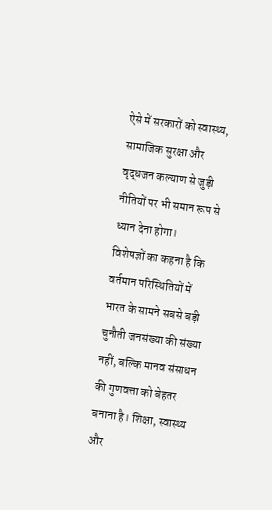ऐसे में सरकारों को स्वास्थ्य, सामाजिक सुरक्षा और वृद्धजन कल्याण से जुड़ी नीतियों पर भी समान रूप से ध्यान देना होगा।
विशेषज्ञों का कहना है कि वर्तमान परिस्थितियों में भारत के सामने सबसे बड़ी चुनौती जनसंख्या की संख्या नहीं, बल्कि मानव संसाधन की गुणवत्ता को बेहतर बनाना है। शिक्षा, स्वास्थ्य और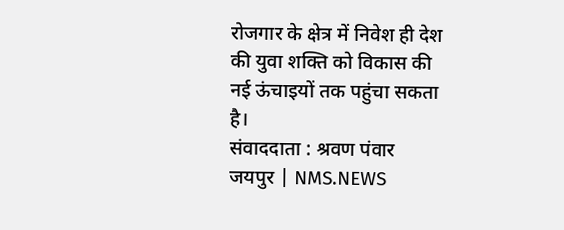रोजगार के क्षेत्र में निवेश ही देश की युवा शक्ति को विकास की नई ऊंचाइयों तक पहुंचा सकता है।
संवाददाता : श्रवण पंवार
जयपुर | NMS.NEWS